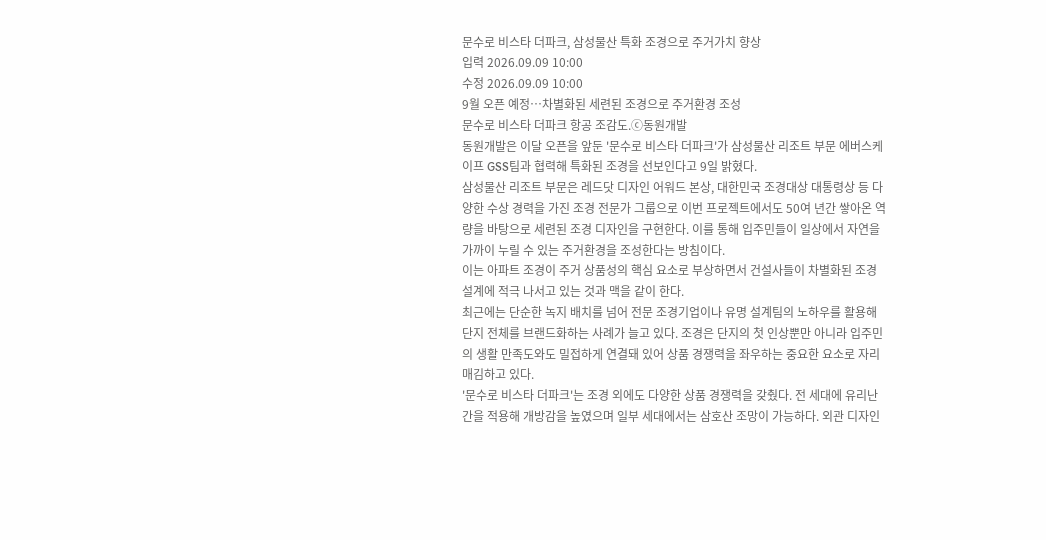문수로 비스타 더파크, 삼성물산 특화 조경으로 주거가치 향상
입력 2026.09.09 10:00
수정 2026.09.09 10:00
9월 오픈 예정…차별화된 세련된 조경으로 주거환경 조성
문수로 비스타 더파크 항공 조감도.ⓒ동원개발
동원개발은 이달 오픈을 앞둔 '문수로 비스타 더파크'가 삼성물산 리조트 부문 에버스케이프 GSS팀과 협력해 특화된 조경을 선보인다고 9일 밝혔다.
삼성물산 리조트 부문은 레드닷 디자인 어워드 본상, 대한민국 조경대상 대통령상 등 다양한 수상 경력을 가진 조경 전문가 그룹으로 이번 프로젝트에서도 50여 년간 쌓아온 역량을 바탕으로 세련된 조경 디자인을 구현한다. 이를 통해 입주민들이 일상에서 자연을 가까이 누릴 수 있는 주거환경을 조성한다는 방침이다.
이는 아파트 조경이 주거 상품성의 핵심 요소로 부상하면서 건설사들이 차별화된 조경 설계에 적극 나서고 있는 것과 맥을 같이 한다.
최근에는 단순한 녹지 배치를 넘어 전문 조경기업이나 유명 설계팀의 노하우를 활용해 단지 전체를 브랜드화하는 사례가 늘고 있다. 조경은 단지의 첫 인상뿐만 아니라 입주민의 생활 만족도와도 밀접하게 연결돼 있어 상품 경쟁력을 좌우하는 중요한 요소로 자리매김하고 있다.
'문수로 비스타 더파크'는 조경 외에도 다양한 상품 경쟁력을 갖췄다. 전 세대에 유리난간을 적용해 개방감을 높였으며 일부 세대에서는 삼호산 조망이 가능하다. 외관 디자인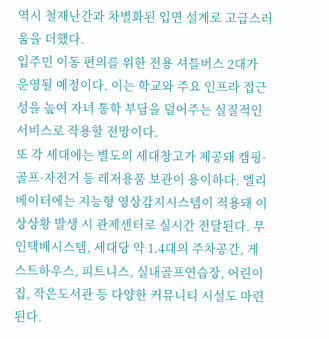역시 철재난간과 차별화된 입면 설계로 고급스러움을 더했다.
입주민 이동 편의를 위한 전용 셔틀버스 2대가 운영될 예정이다. 이는 학교와 주요 인프라 접근성을 높여 자녀 통학 부담을 덜어주는 실질적인 서비스로 작용할 전망이다.
또 각 세대에는 별도의 세대창고가 제공돼 캠핑·골프·자전거 등 레저용품 보관이 용이하다. 엘리베이터에는 지능형 영상감지시스템이 적용돼 이상상황 발생 시 관제센터로 실시간 전달된다. 무인택배시스템, 세대당 약 1.4대의 주차공간, 게스트하우스, 피트니스, 실내골프연습장, 어린이집, 작은도서관 등 다양한 커뮤니티 시설도 마련된다.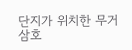단지가 위치한 무거삼호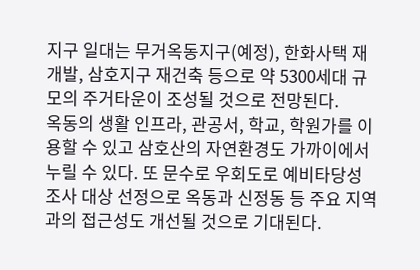지구 일대는 무거옥동지구(예정), 한화사택 재개발, 삼호지구 재건축 등으로 약 5300세대 규모의 주거타운이 조성될 것으로 전망된다.
옥동의 생활 인프라, 관공서, 학교, 학원가를 이용할 수 있고 삼호산의 자연환경도 가까이에서 누릴 수 있다. 또 문수로 우회도로 예비타당성조사 대상 선정으로 옥동과 신정동 등 주요 지역과의 접근성도 개선될 것으로 기대된다.